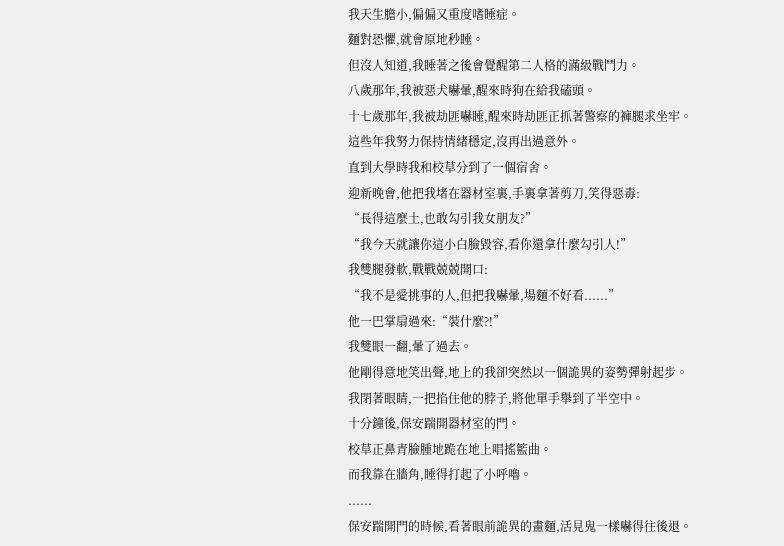我天生膽小,偏偏又重度嗜睡症。
麵對恐懼,就會原地秒睡。
但沒人知道,我睡著之後會覺醒第二人格的滿級戰鬥力。
八歲那年,我被惡犬嚇暈,醒來時狗在給我磕頭。
十七歲那年,我被劫匪嚇睡,醒來時劫匪正抓著警察的褲腿求坐牢。
這些年我努力保持情緒穩定,沒再出過意外。
直到大學時我和校草分到了一個宿舍。
迎新晚會,他把我堵在器材室裏,手裏拿著剪刀,笑得惡毒:
“長得這麼土,也敢勾引我女朋友?”
“我今天就讓你這小白臉毀容,看你還拿什麼勾引人!”
我雙腿發軟,戰戰兢兢開口:
“我不是愛挑事的人,但把我嚇暈,場麵不好看......”
他一巴掌扇過來:“裝什麼?!”
我雙眼一翻,暈了過去。
他剛得意地笑出聲,地上的我卻突然以一個詭異的姿勢彈射起步。
我閉著眼睛,一把掐住他的脖子,將他單手舉到了半空中。
十分鐘後,保安踹開器材室的門。
校草正鼻青臉腫地跪在地上唱搖籃曲。
而我靠在牆角,睡得打起了小呼嚕。
......
保安踹開門的時候,看著眼前詭異的畫麵,活見鬼一樣嚇得往後退。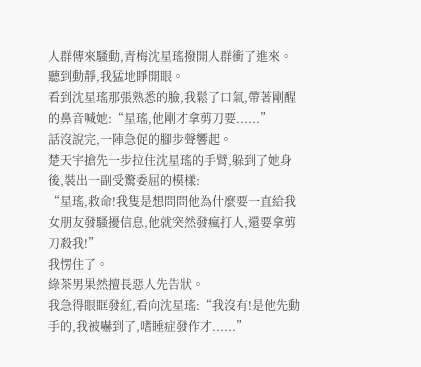人群傳來騷動,青梅沈星瑤撥開人群衝了進來。
聽到動靜,我猛地睜開眼。
看到沈星瑤那張熟悉的臉,我鬆了口氣,帶著剛醒的鼻音喊她:“星瑤,他剛才拿剪刀要......”
話沒說完,一陣急促的腳步聲響起。
楚天宇搶先一步拉住沈星瑤的手臂,躲到了她身後,裝出一副受驚委屈的模樣:
“星瑤,救命!我隻是想問問他為什麼要一直給我女朋友發騷擾信息,他就突然發瘋打人,還要拿剪刀殺我!”
我愣住了。
綠茶男果然擅長惡人先告狀。
我急得眼眶發紅,看向沈星瑤:“我沒有!是他先動手的,我被嚇到了,嗜睡症發作才......”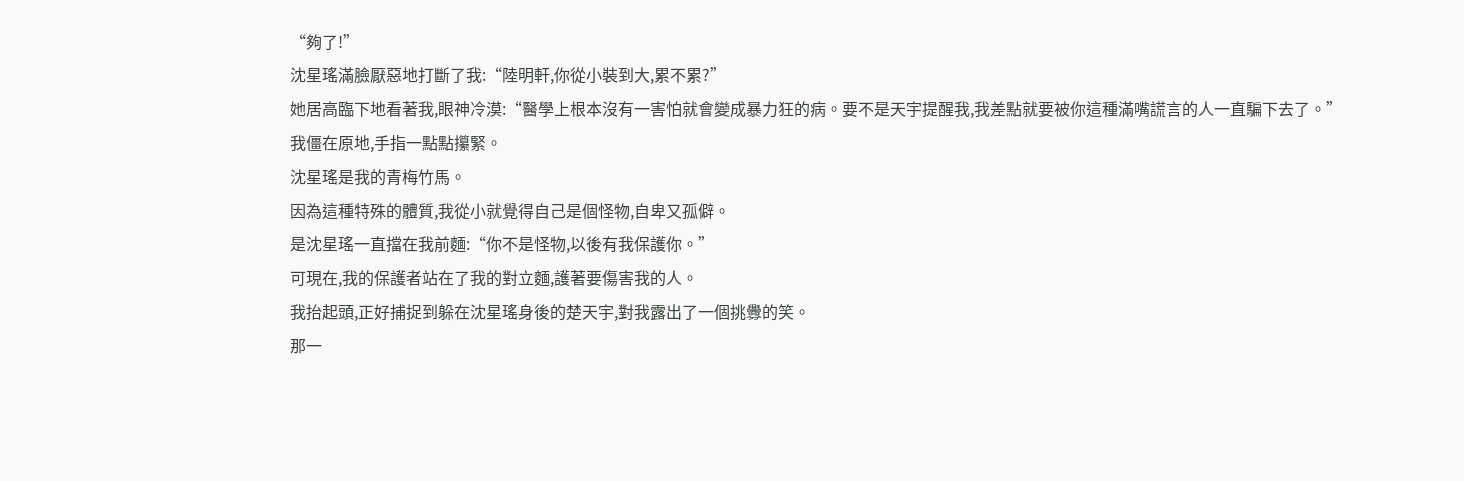“夠了!”
沈星瑤滿臉厭惡地打斷了我:“陸明軒,你從小裝到大,累不累?”
她居高臨下地看著我,眼神冷漠:“醫學上根本沒有一害怕就會變成暴力狂的病。要不是天宇提醒我,我差點就要被你這種滿嘴謊言的人一直騙下去了。”
我僵在原地,手指一點點攥緊。
沈星瑤是我的青梅竹馬。
因為這種特殊的體質,我從小就覺得自己是個怪物,自卑又孤僻。
是沈星瑤一直擋在我前麵:“你不是怪物,以後有我保護你。”
可現在,我的保護者站在了我的對立麵,護著要傷害我的人。
我抬起頭,正好捕捉到躲在沈星瑤身後的楚天宇,對我露出了一個挑釁的笑。
那一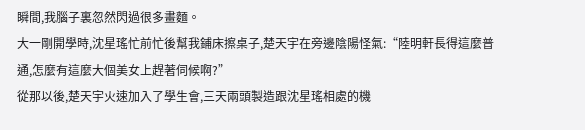瞬間,我腦子裏忽然閃過很多畫麵。
大一剛開學時,沈星瑤忙前忙後幫我鋪床擦桌子,楚天宇在旁邊陰陽怪氣:“陸明軒長得這麼普通,怎麼有這麼大個美女上趕著伺候啊?”
從那以後,楚天宇火速加入了學生會,三天兩頭製造跟沈星瑤相處的機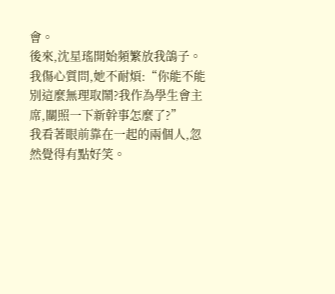會。
後來,沈星瑤開始頻繁放我鴿子。
我傷心質問,她不耐煩:“你能不能別這麼無理取鬧?我作為學生會主席,關照一下新幹事怎麼了?”
我看著眼前靠在一起的兩個人,忽然覺得有點好笑。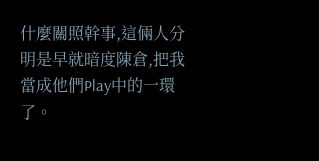什麼關照幹事,這倆人分明是早就暗度陳倉,把我當成他們Play中的一環了。